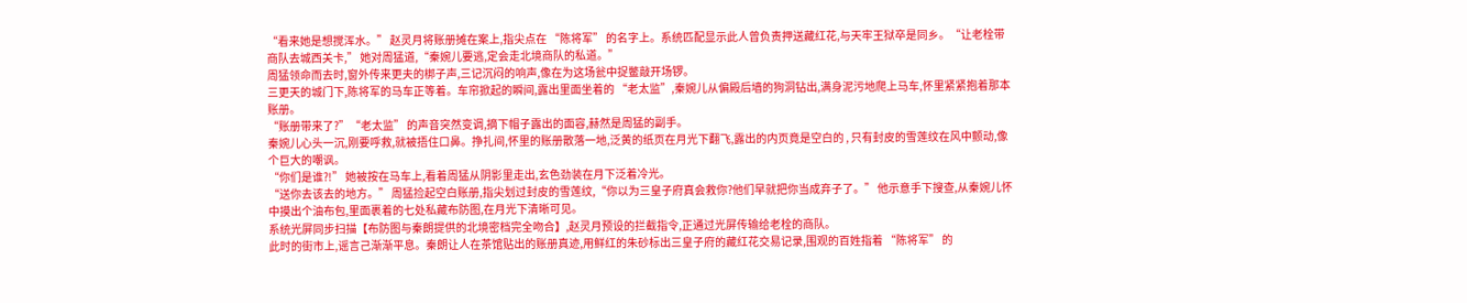“看来她是想搅浑水。” 赵灵月将账册摊在案上,指尖点在 “陈将军” 的名字上。系统匹配显示此人曾负责押送藏红花,与天牢王狱卒是同乡。“让老栓带商队去城西关卡,” 她对周猛道,“秦婉儿要逃,定会走北境商队的私道。”
周猛领命而去时,窗外传来更夫的梆子声,三记沉闷的响声,像在为这场瓮中捉鳖敲开场锣。
三更天的城门下,陈将军的马车正等着。车帘掀起的瞬间,露出里面坐着的 “老太监”,秦婉儿从偏殿后墙的狗洞钻出,满身泥污地爬上马车,怀里紧紧抱着那本账册。
“账册带来了?”“老太监” 的声音突然变调,摘下帽子露出的面容,赫然是周猛的副手。
秦婉儿心头一沉,刚要呼救,就被捂住口鼻。挣扎间,怀里的账册散落一地,泛黄的纸页在月光下翻飞,露出的内页竟是空白的 , 只有封皮的雪莲纹在风中颤动,像个巨大的嘲讽。
“你们是谁?!” 她被按在马车上,看着周猛从阴影里走出,玄色劲装在月下泛着冷光。
“送你去该去的地方。” 周猛捡起空白账册,指尖划过封皮的雪莲纹,“你以为三皇子府真会救你?他们早就把你当成弃子了。” 他示意手下搜查,从秦婉儿怀中摸出个油布包,里面裹着的七处私藏布防图,在月光下清晰可见。
系统光屏同步扫描【布防图与秦朗提供的北境密档完全吻合】,赵灵月预设的拦截指令,正通过光屏传输给老栓的商队。
此时的街市上,谣言己渐渐平息。秦朗让人在茶馆贴出的账册真迹,用鲜红的朱砂标出三皇子府的藏红花交易记录,围观的百姓指着 “陈将军” 的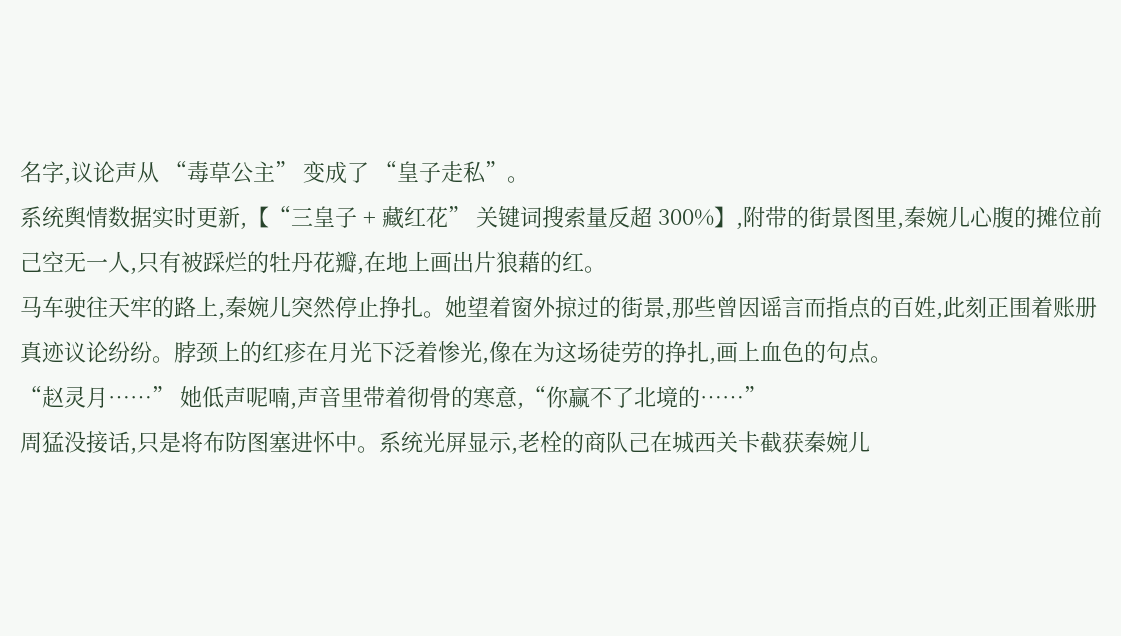名字,议论声从 “毒草公主” 变成了 “皇子走私”。
系统舆情数据实时更新,【“三皇子 + 藏红花” 关键词搜索量反超 300%】,附带的街景图里,秦婉儿心腹的摊位前己空无一人,只有被踩烂的牡丹花瓣,在地上画出片狼藉的红。
马车驶往天牢的路上,秦婉儿突然停止挣扎。她望着窗外掠过的街景,那些曾因谣言而指点的百姓,此刻正围着账册真迹议论纷纷。脖颈上的红疹在月光下泛着惨光,像在为这场徒劳的挣扎,画上血色的句点。
“赵灵月……” 她低声呢喃,声音里带着彻骨的寒意,“你赢不了北境的……”
周猛没接话,只是将布防图塞进怀中。系统光屏显示,老栓的商队己在城西关卡截获秦婉儿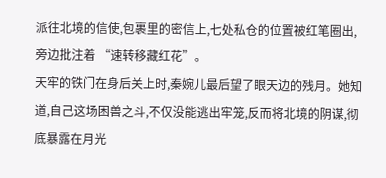派往北境的信使,包裹里的密信上,七处私仓的位置被红笔圈出,旁边批注着 “速转移藏红花”。
天牢的铁门在身后关上时,秦婉儿最后望了眼天边的残月。她知道,自己这场困兽之斗,不仅没能逃出牢笼,反而将北境的阴谋,彻底暴露在月光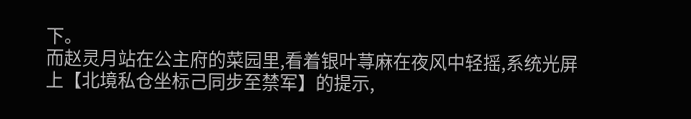下。
而赵灵月站在公主府的菜园里,看着银叶荨麻在夜风中轻摇,系统光屏上【北境私仓坐标己同步至禁军】的提示,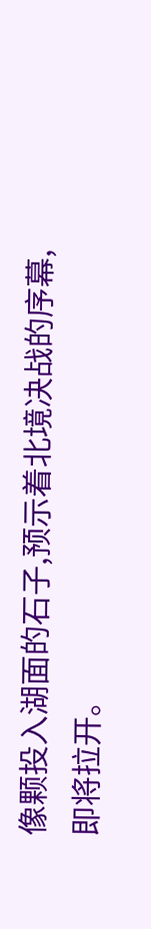像颗投入湖面的石子,预示着北境决战的序幕,即将拉开。